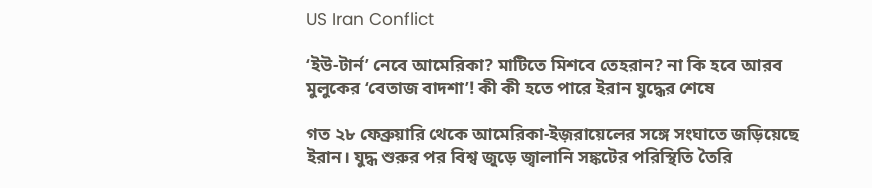US Iran Conflict

‘ইউ-টার্ন’ নেবে আমেরিকা? মাটিতে মিশবে তেহরান? না কি হবে আরব মুলুকের ‘বেতাজ বাদশা’! কী কী হতে পারে ইরান যুদ্ধের শেষে

গত ২৮ ফেব্রুয়ারি থেকে আমেরিকা-ইজ়রায়েলের সঙ্গে সংঘাতে জড়িয়েছে ইরান। যুদ্ধ শুরুর পর বিশ্ব জুড়ে জ্বালানি সঙ্কটের পরিস্থিতি তৈরি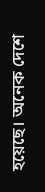হয়েছে। অনেক দেশে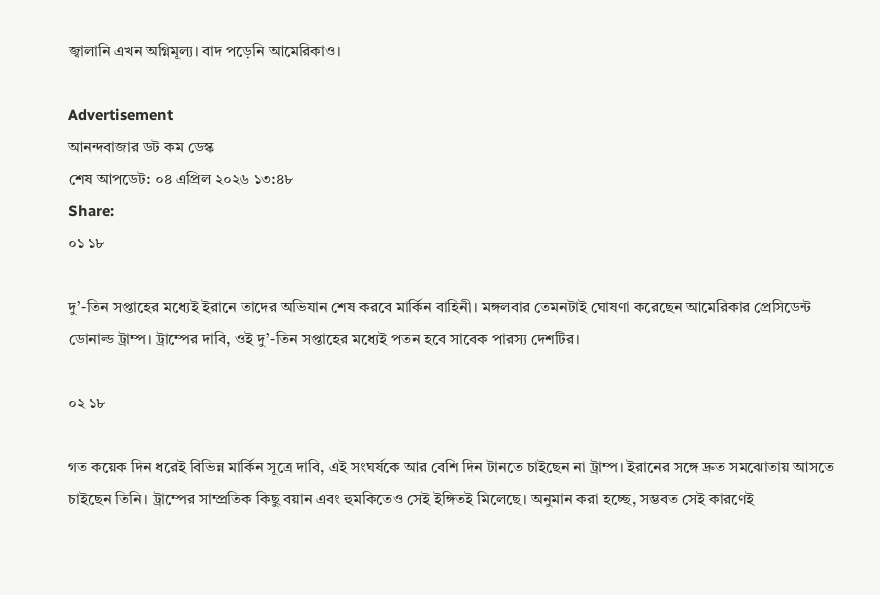জ্বালানি এখন অগ্নিমূল্য। বাদ পড়েনি আমেরিকাও।

Advertisement
আনন্দবাজার ডট কম ডেস্ক
শেষ আপডেট: ০৪ এপ্রিল ২০২৬ ১৩:৪৮
Share:
০১ ১৮

দু’-তিন সপ্তাহের মধ্যেই ইরানে তাদের অভিযান শেষ করবে মার্কিন বাহিনী। মঙ্গলবার তেমনটাই ঘোষণা করেছেন আমেরিকার প্রেসিডেন্ট ডোনাল্ড ট্রাম্প। ট্রাম্পের দাবি, ওই দু’-তিন সপ্তাহের মধ্যেই পতন হবে সাবেক পারস্য দেশটির।

০২ ১৮

গত কয়েক দিন ধরেই বিভিন্ন মার্কিন সূত্রে দাবি, এই সংঘর্ষকে আর বেশি দিন টানতে চাইছেন না ট্রাম্প। ইরানের সঙ্গে দ্রুত সমঝোতায় আসতে চাইছেন তিনি। ট্রাম্পের সাম্প্রতিক কিছু বয়ান এবং হুমকিতেও সেই ইঙ্গিতই মিলেছে। অনুমান করা হচ্ছে, সম্ভবত সেই কারণেই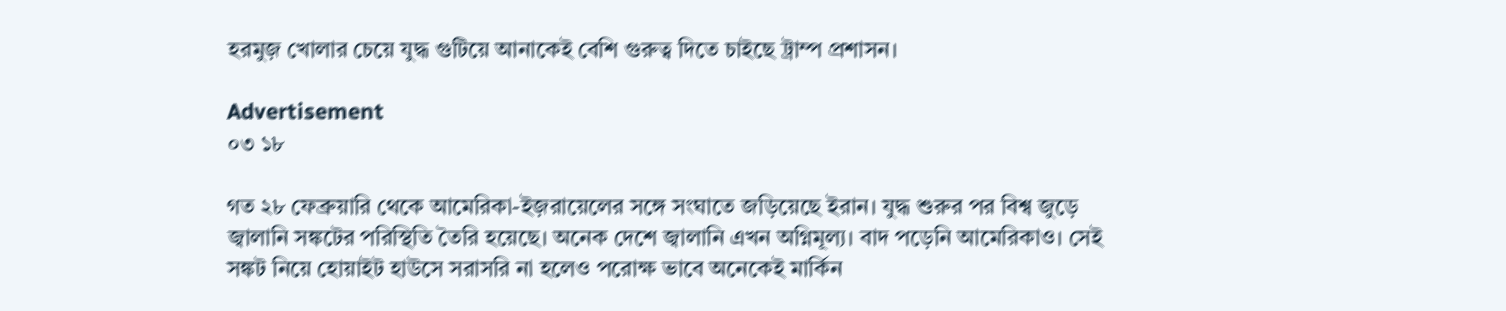হরমুজ় খোলার চেয়ে যুদ্ধ গুটিয়ে আনাকেই বেশি গুরুত্ব দিতে চাইছে ট্রাম্প প্রশাসন।

Advertisement
০৩ ১৮

গত ২৮ ফেব্রুয়ারি থেকে আমেরিকা-ইজ়রায়েলের সঙ্গে সংঘাতে জড়িয়েছে ইরান। যুদ্ধ শুরুর পর বিশ্ব জুড়ে জ্বালানি সঙ্কটের পরিস্থিতি তৈরি হয়েছে। অনেক দেশে জ্বালানি এখন অগ্নিমূল্য। বাদ পড়েনি আমেরিকাও। সেই সঙ্কট নিয়ে হোয়াইট হাউসে সরাসরি না হলেও পরোক্ষ ভাবে অনেকেই মার্কিন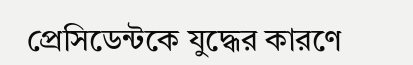প্রেসিডেন্টকে যুদ্ধের কারণে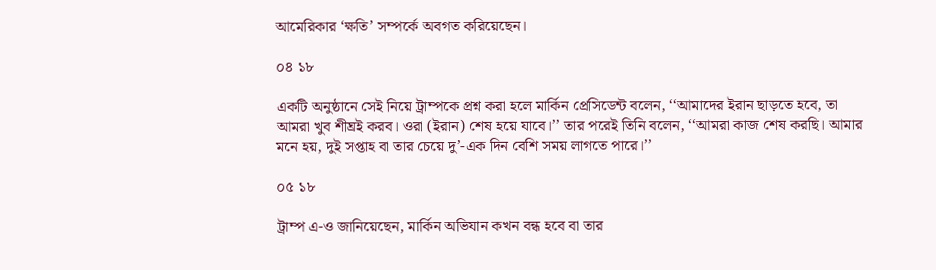আমেরিকার ‘ক্ষতি’ সম্পর্কে অবগত করিয়েছেন।

০৪ ১৮

একটি অনুষ্ঠানে সেই নিয়ে ট্রাম্পকে প্রশ্ন করা হলে মার্কিন প্রেসিডেন্ট বলেন, ‘‘আমাদের ইরান ছাড়তে হবে, তা আমরা খুব শীঘ্রই করব। ওরা (ইরান) শেষ হয়ে যাবে।’’ তার পরেই তিনি বলেন, ‘‘আমরা কাজ শেষ করছি। আমার মনে হয়, দুই সপ্তাহ বা তার চেয়ে দু’-এক দিন বেশি সময় লাগতে পারে।’’

০৫ ১৮

ট্রাম্প এ-ও জানিয়েছেন, মার্কিন অভিযান কখন বন্ধ হবে বা তার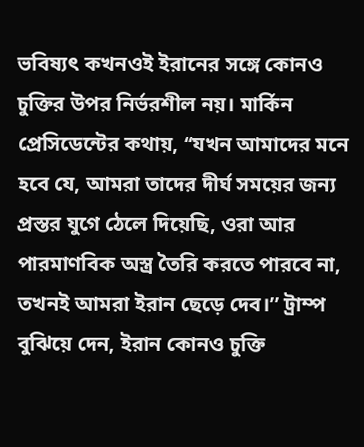ভবিষ্যৎ কখনওই ইরানের সঙ্গে কোনও চুক্তির উপর নির্ভরশীল নয়। মার্কিন প্রেসিডেন্টের কথায়, ‘‘যখন আমাদের মনে হবে যে, আমরা তাদের দীর্ঘ সময়ের জন্য প্রস্তর যুগে ঠেলে দিয়েছি, ওরা আর পারমাণবিক অস্ত্র তৈরি করতে পারবে না, তখনই আমরা ইরান ছেড়ে দেব।’’ ট্রাম্প বুঝিয়ে দেন, ইরান কোনও চুক্তি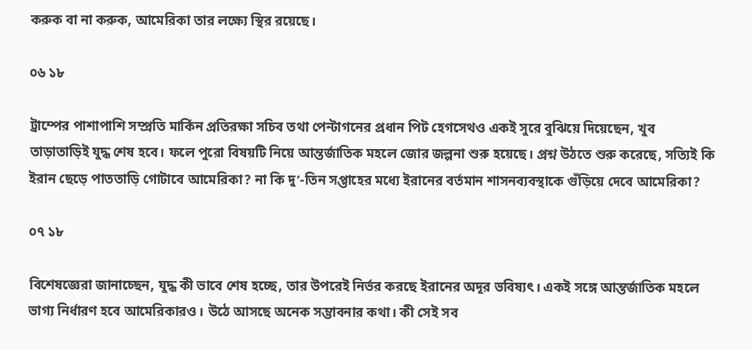করুক বা না করুক, আমেরিকা তার লক্ষ্যে স্থির রয়েছে।

০৬ ১৮

ট্রাম্পের পাশাপাশি সম্প্রতি মার্কিন প্রতিরক্ষা সচিব তথা পেন্টাগনের প্রধান পিট হেগসেথও একই সুরে বুঝিয়ে দিয়েছেন, খুব তাড়াতাড়িই যুদ্ধ শেষ হবে। ফলে পুরো বিষয়টি নিয়ে আন্তর্জাতিক মহলে জোর জল্পনা শুরু হয়েছে। প্রশ্ন উঠতে শুরু করেছে, সত্যিই কি ইরান ছেড়ে পাততাড়ি গোটাবে আমেরিকা? না কি দু’-তিন সপ্তাহের মধ্যে ইরানের বর্তমান শাসনব্যবস্থাকে গুঁড়িয়ে দেবে আমেরিকা?

০৭ ১৮

বিশেষজ্ঞেরা জানাচ্ছেন, যুদ্ধ কী ভাবে শেষ হচ্ছে, তার উপরেই নির্ভর করছে ইরানের অদূর ভবিষ্যৎ। একই সঙ্গে আন্তর্জাতিক মহলে ভাগ্য নি‌র্ধারণ হবে আমেরিকারও। উঠে আসছে অনেক সম্ভাবনার কথা। কী সেই সব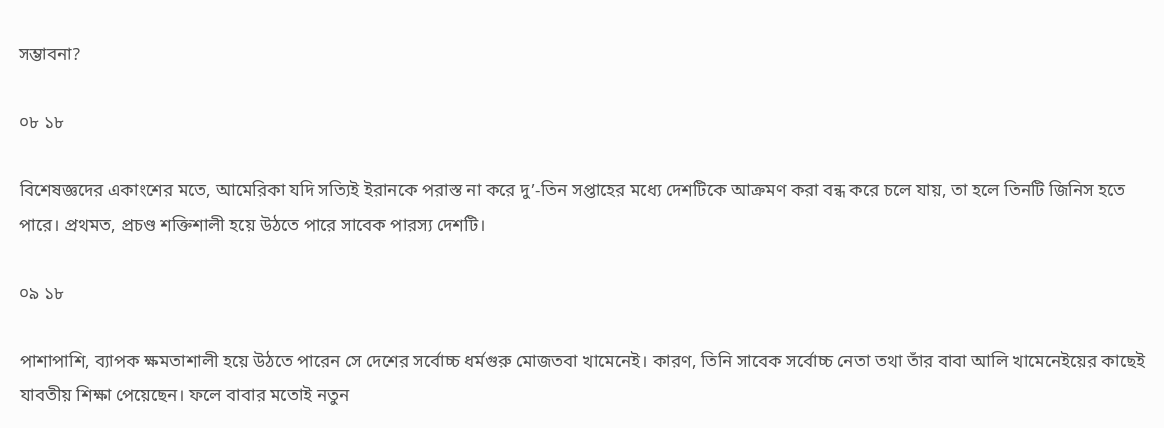সম্ভাবনা?

০৮ ১৮

বিশেষজ্ঞদের একাংশের মতে, আমেরিকা যদি সত্যিই ইরানকে পরাস্ত না করে দু’-তিন সপ্তাহের মধ্যে দেশটিকে আক্রমণ করা বন্ধ করে চলে যায়, তা হলে তিনটি জিনিস হতে পারে। প্রথমত, প্রচণ্ড শক্তিশালী হয়ে উঠতে পারে সাবেক পারস্য দেশটি।

০৯ ১৮

পাশাপাশি, ব্যাপক ক্ষমতাশালী হয়ে উঠতে পারেন সে দেশের সর্বোচ্চ ধর্মগুরু মোজতবা খামেনেই। কারণ, তিনি সাবেক সর্বোচ্চ নেতা তথা তাঁর বাবা আলি খামেনেইয়ের কাছেই যাবতীয় শিক্ষা পেয়েছেন। ফলে বাবার মতোই নতুন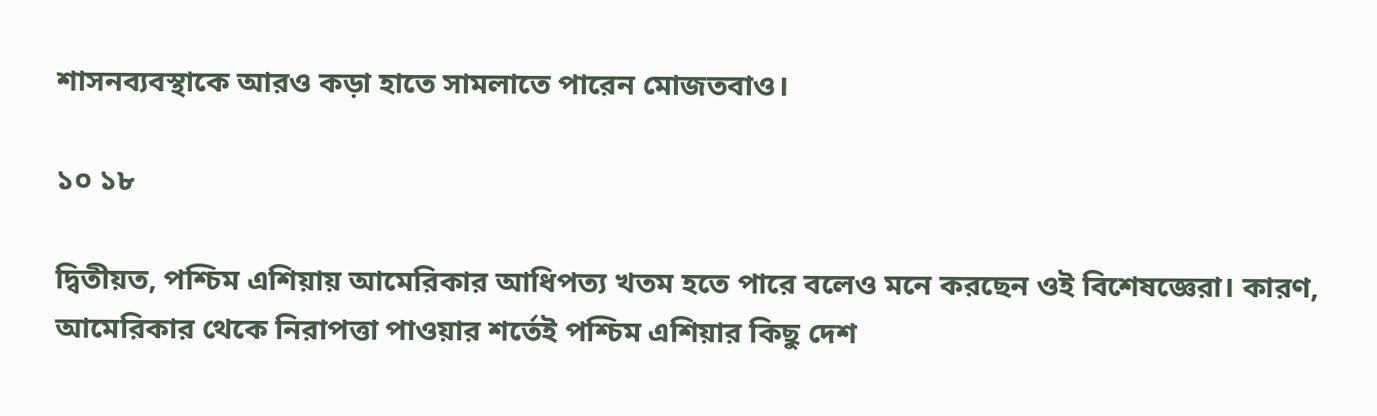শাসনব্যবস্থাকে আরও কড়া হাতে সামলাতে পারেন মোজতবাও।

১০ ১৮

দ্বিতীয়ত, পশ্চিম এশিয়ায় আমেরিকার আধিপত্য খতম হতে পারে বলেও মনে করছেন ওই বিশেষজ্ঞেরা। কারণ, আমেরিকার থেকে নিরাপত্তা পাওয়ার শর্তেই পশ্চিম এশিয়ার কিছু দেশ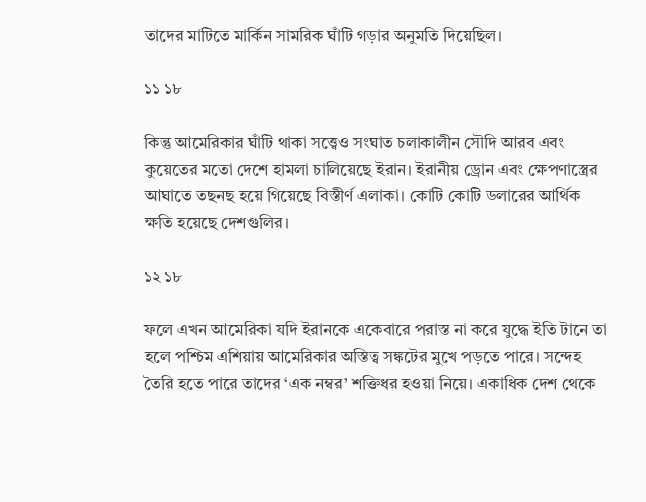তাদের মাটিতে মার্কিন সামরিক ঘাঁটি গড়ার অনুমতি দিয়েছিল।

১১ ১৮

কিন্তু আমেরিকার ঘাঁটি থাকা সত্ত্বেও সংঘাত চলাকালীন সৌদি আরব এবং কুয়েতের মতো দেশে হামলা চালিয়েছে ইরান। ইরানীয় ড্রোন এবং ক্ষেপণাস্ত্রের আঘাতে তছনছ হয়ে গিয়েছে বিস্তীর্ণ এলাকা। কোটি কোটি ডলারের আর্থিক ক্ষতি হয়েছে দেশগুলির।

১২ ১৮

ফলে এখন আমেরিকা যদি ইরানকে একেবারে পরাস্ত না করে যুদ্ধে ইতি টানে তা হলে পশ্চিম এশিয়ায় আমেরিকার অস্তিত্ব সঙ্কটের মুখে পড়তে পারে। সন্দেহ তৈরি হতে পারে তাদের ‘এক নম্বর’ শক্তিধর হওয়া নিয়ে। একাধিক দেশ থেকে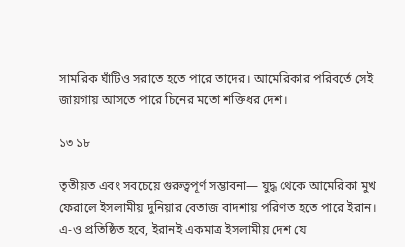সামরিক ঘাঁটিও সরাতে হতে পারে তাদের। আমেরিকার পরিবর্তে সেই জায়গায় আসতে পারে চিনের মতো শক্তিধর দেশ।

১৩ ১৮

তৃতীয়ত এবং সবচেয়ে গুরুত্বপূর্ণ সম্ভাবনা— যুদ্ধ থেকে আমেরিকা মুখ ফেরালে ইসলামীয় দুনিয়ার বেতাজ বাদশায় পরিণত হতে পারে ইরান। এ-ও প্রতিষ্ঠিত হবে, ইরানই একমাত্র ইসলামীয় দেশ যে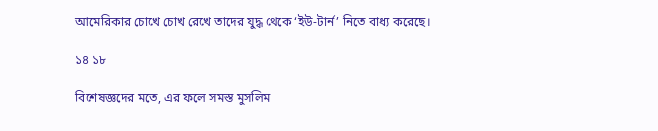আমেরিকার চোখে চোখ রেখে তাদের যুদ্ধ থেকে ‘ইউ-টার্ন’ নিতে বাধ্য করেছে।

১৪ ১৮

বিশেষজ্ঞদের মতে, এর ফলে সমস্ত মুসলিম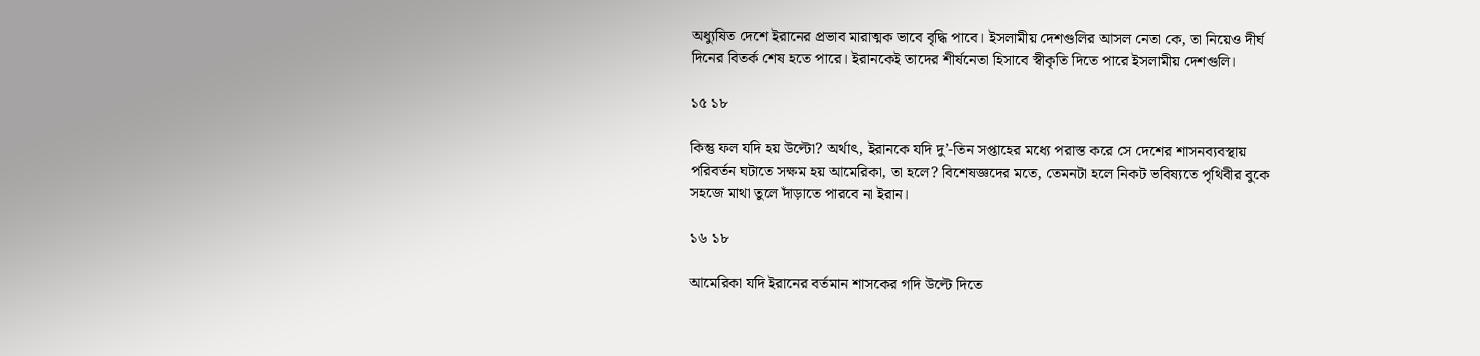অধ্যুষিত দেশে ইরানের প্রভাব মারাত্মক ভাবে বৃদ্ধি পাবে। ইসলামীয় দেশগুলির আসল নেতা কে, তা নিয়েও দীর্ঘ দিনের বিতর্ক শেষ হতে পারে। ইরানকেই তাদের শীর্ষনেতা হিসাবে স্বীকৃতি দিতে পারে ইসলামীয় দেশগুলি।

১৫ ১৮

কিন্তু ফল যদি হয় উল্টো? অর্থাৎ, ইরানকে যদি দু’-তিন সপ্তাহের মধ্যে পরাস্ত করে সে দেশের শাসনব্যবস্থায় পরিবর্তন ঘটাতে সক্ষম হয় আমেরিকা, তা হলে? বিশেষজ্ঞদের মতে, তেমনটা হলে নিকট ভবিষ্যতে পৃথিবীর বুকে সহজে মাথা তুলে দাঁড়াতে পারবে না ইরান।

১৬ ১৮

আমেরিকা যদি ইরানের বর্তমান শাসকের গদি উল্টে দিতে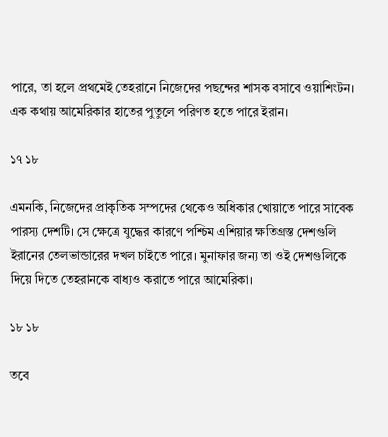পারে, তা হলে প্রথমেই তেহরানে নিজেদের পছন্দের শাসক বসাবে ওয়াশিংটন। এক কথায় আমেরিকার হাতের পুতুলে পরিণত হতে পারে ইরান।

১৭ ১৮

এমনকি, নিজেদের প্রাকৃতিক সম্পদের থেকেও অধিকার খোয়াতে পারে সাবেক পারস্য দেশটি। সে ক্ষেত্রে যুদ্ধের কারণে পশ্চিম এশিয়ার ক্ষতিগ্রস্ত দেশগুলি ইরানের তেলভান্ডারের দখল চাইতে পারে। মুনাফার জন্য তা ওই দেশগুলিকে দিয়ে দিতে তেহরানকে বাধ্যও করাতে পারে আমেরিকা।

১৮ ১৮

তবে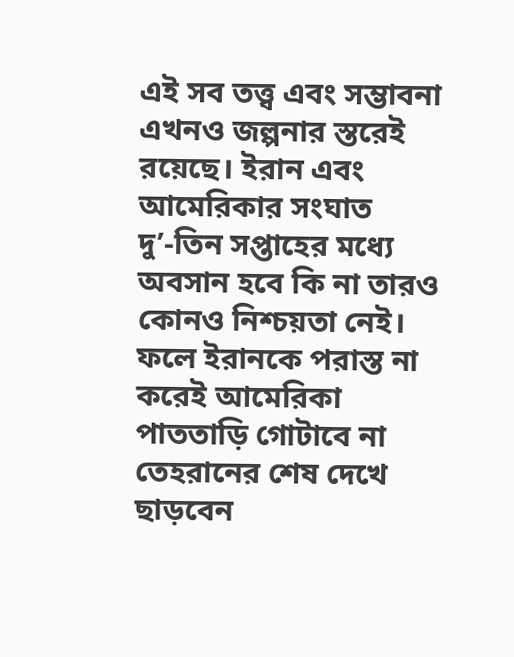এই সব তত্ত্ব এবং সম্ভাবনা এখনও জল্পনার স্তরেই রয়েছে। ইরান এবং আমেরিকার সংঘাত দু’-তিন সপ্তাহের মধ্যে অবসান হবে কি না তারও কোনও নিশ্চয়তা নেই। ফলে ইরানকে পরাস্ত না করেই আমেরিকা পাততাড়ি গোটাবে না তেহরানের শেষ দেখে ছাড়বেন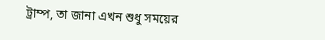ট্রাম্প, তা জানা এখন শুধু সময়ের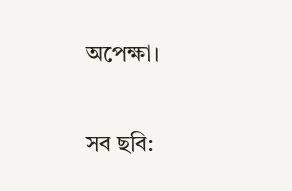অপেক্ষা।

সব ছবি: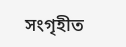সংগৃহীত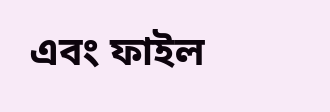এবং ফাইল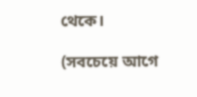থেকে।

(সবচেয়ে আগে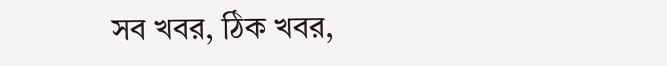সব খবর, ঠিক খবর,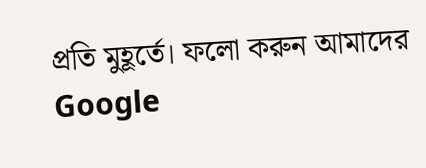প্রতি মুহূর্তে। ফলো করুন আমাদের Google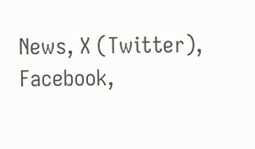News, X (Twitter), Facebook,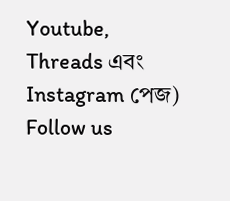Youtube, Threads এবং Instagram পেজ)
Follow us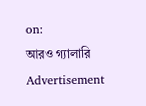on:
আরও গ্যালারি
Advertisement